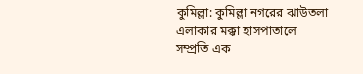কুমিল্লা: কুমিল্লা নগরের ঝাউতলা এলাকার মক্কা হাসপাতালে সম্প্রতি এক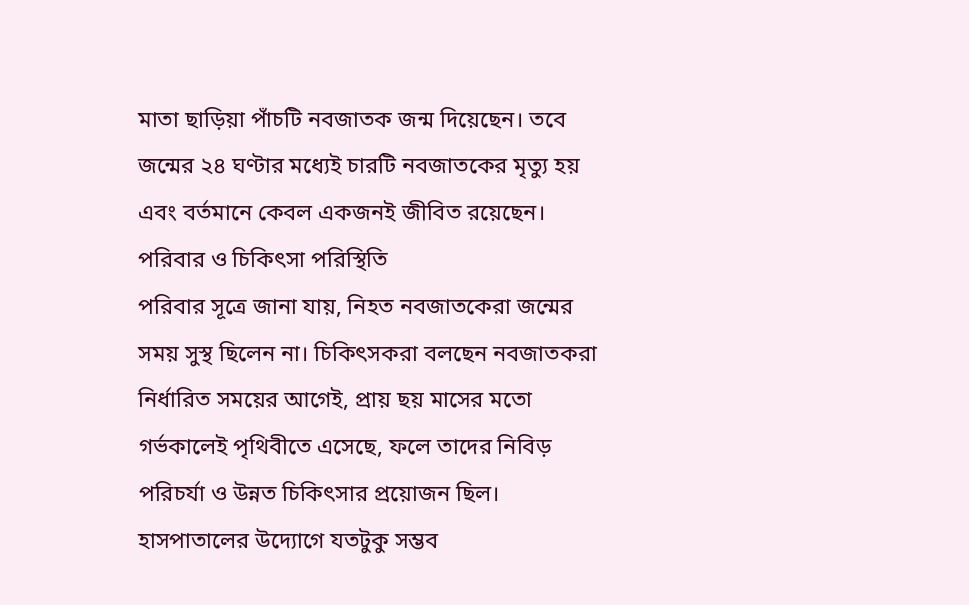মাতা ছাড়িয়া পাঁচটি নবজাতক জন্ম দিয়েছেন। তবে জন্মের ২৪ ঘণ্টার মধ্যেই চারটি নবজাতকের মৃত্যু হয় এবং বর্তমানে কেবল একজনই জীবিত রয়েছেন।
পরিবার ও চিকিৎসা পরিস্থিতি
পরিবার সূত্রে জানা যায়, নিহত নবজাতকেরা জন্মের সময় সুস্থ ছিলেন না। চিকিৎসকরা বলছেন নবজাতকরা নির্ধারিত সময়ের আগেই, প্রায় ছয় মাসের মতো গর্ভকালেই পৃথিবীতে এসেছে, ফলে তাদের নিবিড় পরিচর্যা ও উন্নত চিকিৎসার প্রয়োজন ছিল। হাসপাতালের উদ্যোগে যতটুকু সম্ভব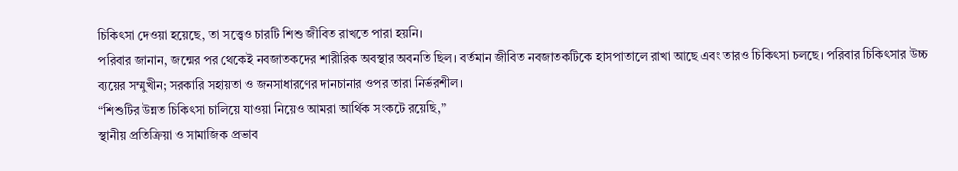চিকিৎসা দেওয়া হয়েছে, তা সত্ত্বেও চারটি শিশু জীবিত রাখতে পারা হয়নি।
পরিবার জানান, জন্মের পর থেকেই নবজাতকদের শারীরিক অবস্থার অবনতি ছিল। বর্তমান জীবিত নবজাতকটিকে হাসপাতালে রাখা আছে এবং তারও চিকিৎসা চলছে। পরিবার চিকিৎসার উচ্চ ব্যয়ের সম্মুখীন; সরকারি সহায়তা ও জনসাধারণের দানচানার ওপর তারা নির্ভরশীল।
“শিশুটির উন্নত চিকিৎসা চালিয়ে যাওয়া নিয়েও আমরা আর্থিক সংকটে রয়েছি,”
স্থানীয় প্রতিক্রিয়া ও সামাজিক প্রভাব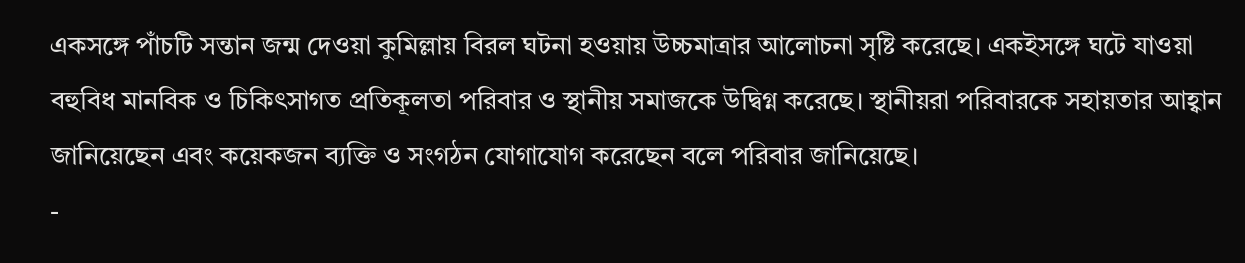একসঙ্গে পাঁচটি সন্তান জন্ম দেওয়া কুমিল্লায় বিরল ঘটনা হওয়ায় উচ্চমাত্রার আলোচনা সৃষ্টি করেছে। একইসঙ্গে ঘটে যাওয়া বহুবিধ মানবিক ও চিকিৎসাগত প্রতিকূলতা পরিবার ও স্থানীয় সমাজকে উদ্বিগ্ন করেছে। স্থানীয়রা পরিবারকে সহায়তার আহ্বান জানিয়েছেন এবং কয়েকজন ব্যক্তি ও সংগঠন যোগাযোগ করেছেন বলে পরিবার জানিয়েছে।
-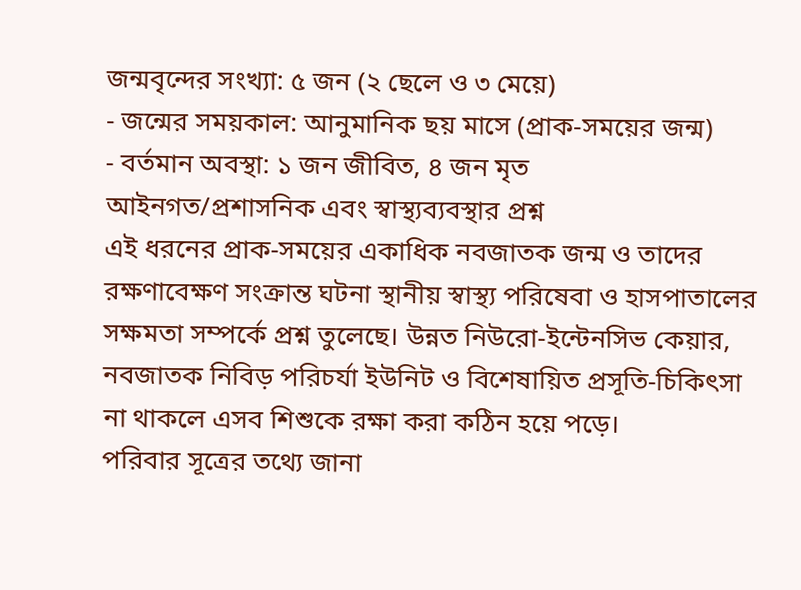জন্মবৃন্দের সংখ্যা: ৫ জন (২ ছেলে ও ৩ মেয়ে)
- জন্মের সময়কাল: আনুমানিক ছয় মাসে (প্রাক-সময়ের জন্ম)
- বর্তমান অবস্থা: ১ জন জীবিত, ৪ জন মৃত
আইনগত/প্রশাসনিক এবং স্বাস্থ্যব্যবস্থার প্রশ্ন
এই ধরনের প্রাক-সময়ের একাধিক নবজাতক জন্ম ও তাদের রক্ষণাবেক্ষণ সংক্রান্ত ঘটনা স্থানীয় স্বাস্থ্য পরিষেবা ও হাসপাতালের সক্ষমতা সম্পর্কে প্রশ্ন তুলেছে। উন্নত নিউরো-ইন্টেনসিভ কেয়ার, নবজাতক নিবিড় পরিচর্যা ইউনিট ও বিশেষায়িত প্রসূতি-চিকিৎসা না থাকলে এসব শিশুকে রক্ষা করা কঠিন হয়ে পড়ে।
পরিবার সূত্রের তথ্যে জানা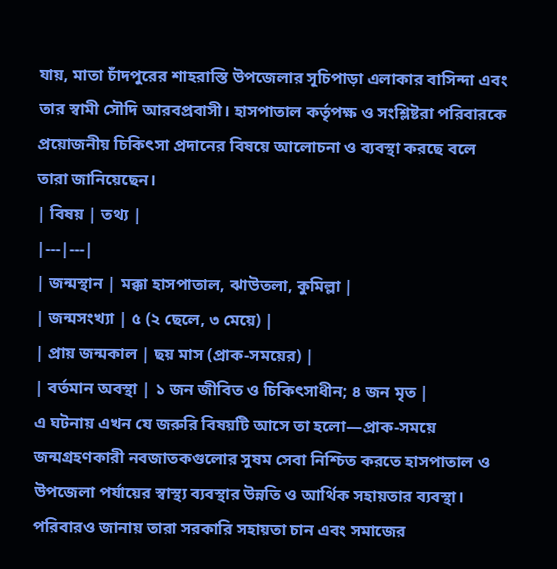যায়, মাতা চাঁদপুরের শাহরাস্তি উপজেলার সূচিপাড়া এলাকার বাসিন্দা এবং তার স্বামী সৌদি আরবপ্রবাসী। হাসপাতাল কর্তৃপক্ষ ও সংশ্লিষ্টরা পরিবারকে প্রয়োজনীয় চিকিৎসা প্রদানের বিষয়ে আলোচনা ও ব্যবস্থা করছে বলে তারা জানিয়েছেন।
| বিষয় | তথ্য |
|---|---|
| জন্মস্থান | মক্কা হাসপাতাল, ঝাউতলা, কুমিল্লা |
| জন্মসংখ্যা | ৫ (২ ছেলে, ৩ মেয়ে) |
| প্রায় জন্মকাল | ছয় মাস (প্রাক-সময়ের) |
| বর্তমান অবস্থা | ১ জন জীবিত ও চিকিৎসাধীন; ৪ জন মৃত |
এ ঘটনায় এখন যে জরুরি বিষয়টি আসে তা হলো—প্রাক-সময়ে জন্মগ্রহণকারী নবজাতকগুলোর সুষম সেবা নিশ্চিত করতে হাসপাতাল ও উপজেলা পর্যায়ের স্বাস্থ্য ব্যবস্থার উন্নতি ও আর্থিক সহায়তার ব্যবস্থা। পরিবারও জানায় তারা সরকারি সহায়তা চান এবং সমাজের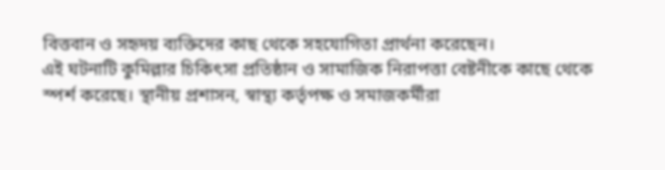বিত্তবান ও সহৃদয় ব্যক্তিদের কাছ থেকে সহযোগিতা প্রার্থনা করেছেন।
এই ঘটনাটি কুমিল্লার চিকিৎসা প্রতিষ্ঠান ও সামাজিক নিরাপত্তা বেষ্টনীকে কাছে থেকে স্পর্শ করেছে। স্থানীয় প্রশাসন, স্বাস্থ্য কর্তৃপক্ষ ও সমাজকর্মীরা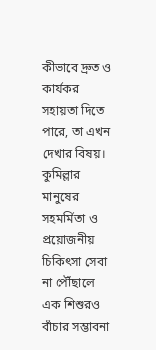কীভাবে দ্রুত ও কার্যকর সহায়তা দিতে পারে, তা এখন দেখার বিষয়। কুমিল্লার মানুষের সহমর্মিতা ও প্রয়োজনীয় চিকিৎসা সেবা না পৌঁছালে এক শিশুরও বাঁচার সম্ভাবনা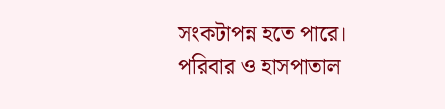সংকটাপন্ন হতে পারে।
পরিবার ও হাসপাতাল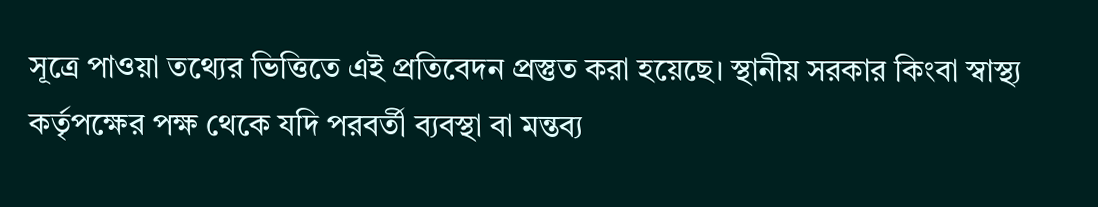সূত্রে পাওয়া তথ্যের ভিত্তিতে এই প্রতিবেদন প্রস্তুত করা হয়েছে। স্থানীয় সরকার কিংবা স্বাস্থ্য কর্তৃপক্ষের পক্ষ থেকে যদি পরবর্তী ব্যবস্থা বা মন্তব্য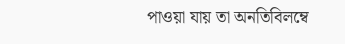পাওয়া যায় তা অনতিবিলম্বে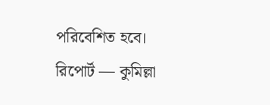পরিবেশিত হবে।
রিপোর্ট — কুমিল্লা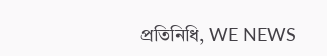প্রতিনিধি, WE NEWS